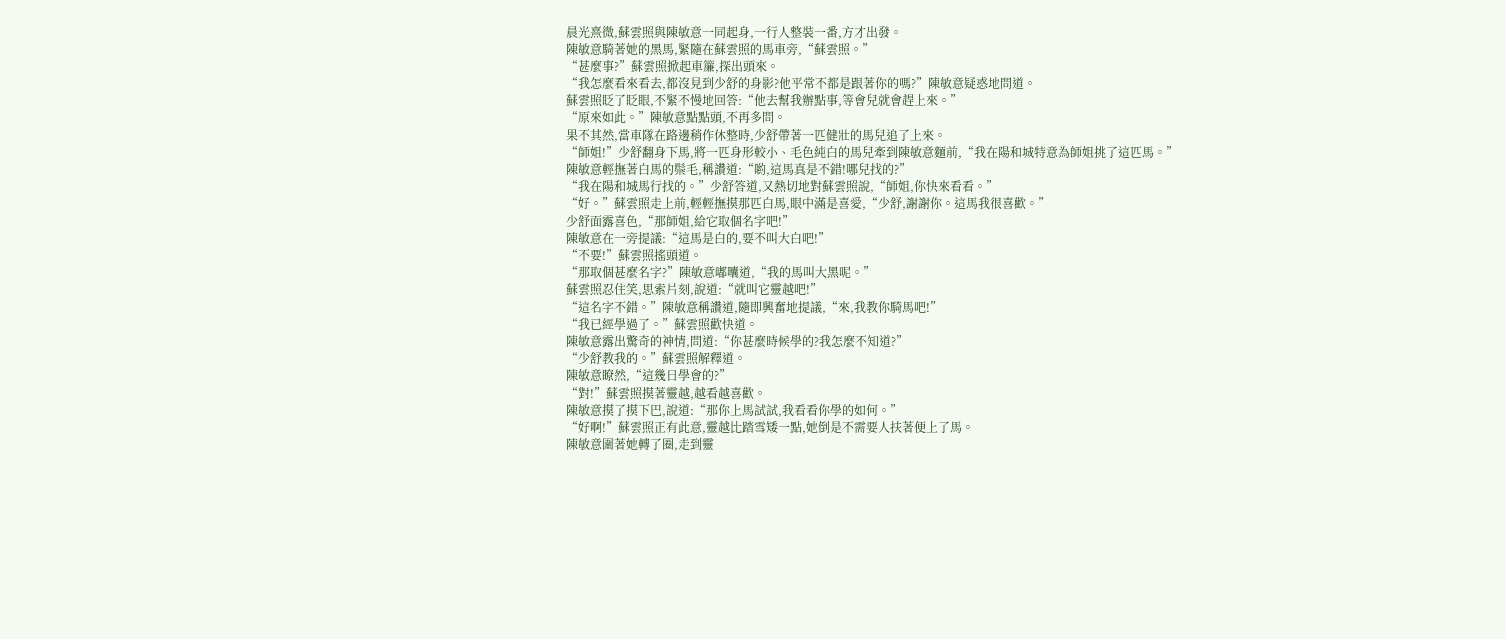晨光熹微,蘇雲照與陳敏意一同起身,一行人整裝一番,方才出發。
陳敏意騎著她的黑馬,緊隨在蘇雲照的馬車旁,“蘇雲照。”
“甚麼事?”蘇雲照掀起車簾,探出頭來。
“我怎麼看來看去,都沒見到少舒的身影?他平常不都是跟著你的嗎?”陳敏意疑惑地問道。
蘇雲照眨了眨眼,不緊不慢地回答:“他去幫我辦點事,等會兒就會趕上來。”
“原來如此。”陳敏意點點頭,不再多問。
果不其然,當車隊在路邊稍作休整時,少舒帶著一匹健壯的馬兒追了上來。
“師姐!”少舒翻身下馬,將一匹身形較小、毛色純白的馬兒牽到陳敏意麵前,“我在陽和城特意為師姐挑了這匹馬。”
陳敏意輕撫著白馬的鬃毛,稱讚道:“喲,這馬真是不錯!哪兒找的?”
“我在陽和城馬行找的。”少舒答道,又熱切地對蘇雲照說,“師姐,你快來看看。”
“好。”蘇雲照走上前,輕輕撫摸那匹白馬,眼中滿是喜愛,“少舒,謝謝你。這馬我很喜歡。”
少舒面露喜色,“那師姐,給它取個名字吧!”
陳敏意在一旁提議:“這馬是白的,要不叫大白吧!”
“不要!”蘇雲照搖頭道。
“那取個甚麼名字?”陳敏意嘟囔道,“我的馬叫大黑呢。”
蘇雲照忍住笑,思索片刻,說道:“就叫它靈越吧!”
“這名字不錯。”陳敏意稱讚道,隨即興奮地提議,“來,我教你騎馬吧!”
“我已經學過了。”蘇雲照歡快道。
陳敏意露出驚奇的神情,問道:“你甚麼時候學的?我怎麼不知道?”
“少舒教我的。”蘇雲照解釋道。
陳敏意瞭然,“這幾日學會的?”
“對!”蘇雲照摸著靈越,越看越喜歡。
陳敏意摸了摸下巴,說道:“那你上馬試試,我看看你學的如何。”
“好啊!”蘇雲照正有此意,靈越比踏雪矮一點,她倒是不需要人扶著便上了馬。
陳敏意圍著她轉了圈,走到靈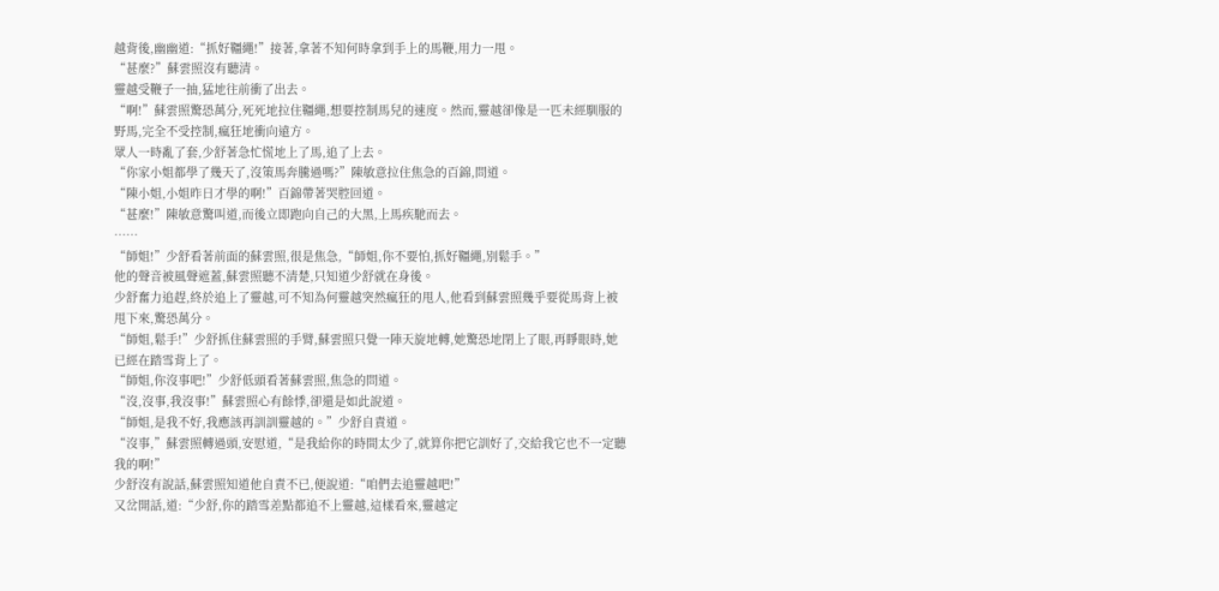越背後,幽幽道:“抓好韁繩!”接著,拿著不知何時拿到手上的馬鞭,用力一甩。
“甚麼?”蘇雲照沒有聽清。
靈越受鞭子一抽,猛地往前衝了出去。
“啊!”蘇雲照驚恐萬分,死死地拉住韁繩,想要控制馬兒的速度。然而,靈越卻像是一匹未經馴服的野馬,完全不受控制,瘋狂地衝向遠方。
眾人一時亂了套,少舒著急忙慌地上了馬,追了上去。
“你家小姐都學了幾天了,沒策馬奔騰過嗎?”陳敏意拉住焦急的百錦,問道。
“陳小姐,小姐昨日才學的啊!”百錦帶著哭腔回道。
“甚麼!”陳敏意驚叫道,而後立即跑向自己的大黑,上馬疾馳而去。
……
“師姐!”少舒看著前面的蘇雲照,很是焦急,“師姐,你不要怕,抓好韁繩,別鬆手。”
他的聲音被風聲遮蓋,蘇雲照聽不清楚,只知道少舒就在身後。
少舒奮力追趕,終於追上了靈越,可不知為何靈越突然瘋狂的甩人,他看到蘇雲照幾乎要從馬背上被甩下來,驚恐萬分。
“師姐,鬆手!”少舒抓住蘇雲照的手臂,蘇雲照只覺一陣天旋地轉,她驚恐地閉上了眼,再睜眼時,她已經在踏雪背上了。
“師姐,你沒事吧!”少舒低頭看著蘇雲照,焦急的問道。
“沒,沒事,我沒事!”蘇雲照心有餘悸,卻還是如此說道。
“師姐,是我不好,我應該再訓訓靈越的。”少舒自責道。
“沒事,”蘇雲照轉過頭,安慰道,“是我給你的時間太少了,就算你把它訓好了,交給我它也不一定聽我的啊!”
少舒沒有說話,蘇雲照知道他自責不已,便說道:“咱們去追靈越吧!”
又岔開話,道:“少舒,你的踏雪差點都追不上靈越,這樣看來,靈越定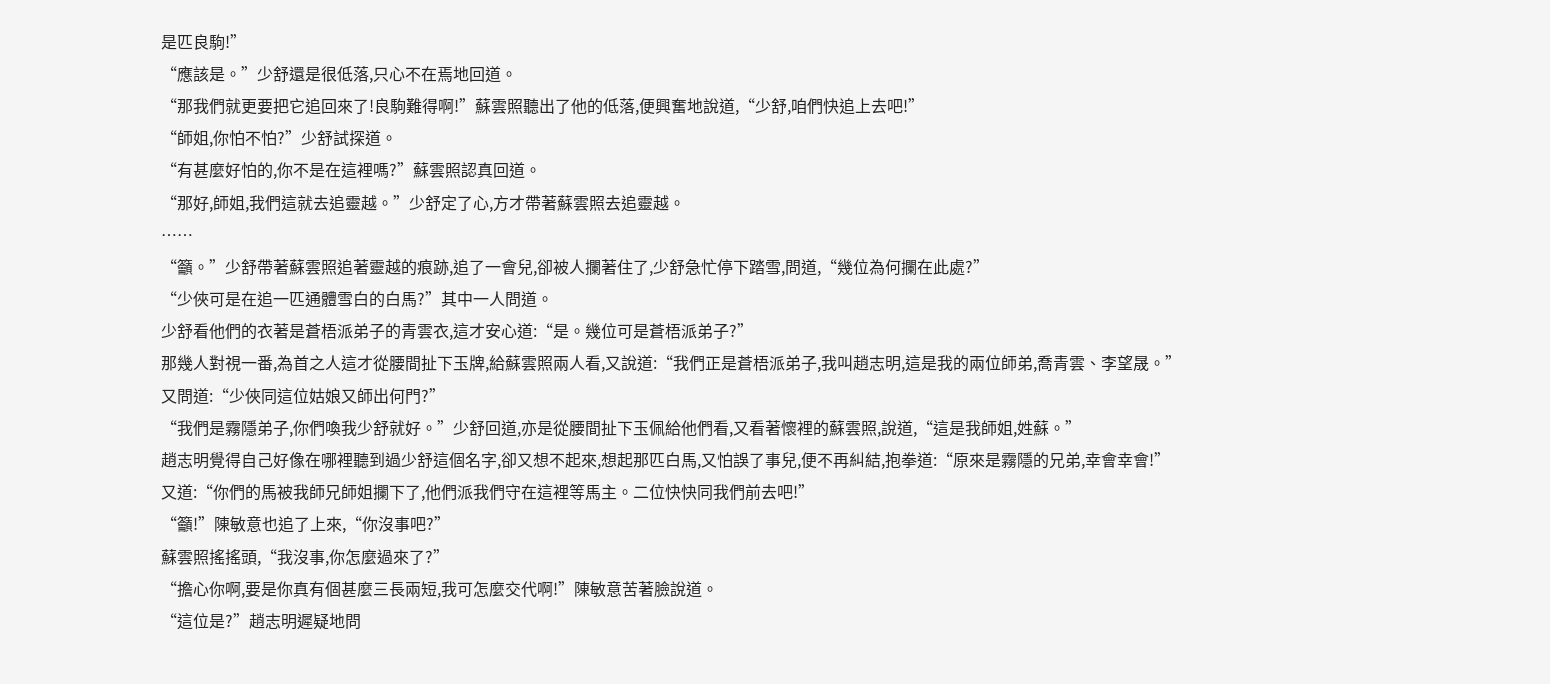是匹良駒!”
“應該是。”少舒還是很低落,只心不在焉地回道。
“那我們就更要把它追回來了!良駒難得啊!”蘇雲照聽出了他的低落,便興奮地說道,“少舒,咱們快追上去吧!”
“師姐,你怕不怕?”少舒試探道。
“有甚麼好怕的,你不是在這裡嗎?”蘇雲照認真回道。
“那好,師姐,我們這就去追靈越。”少舒定了心,方才帶著蘇雲照去追靈越。
……
“籲。”少舒帶著蘇雲照追著靈越的痕跡,追了一會兒,卻被人攔著住了,少舒急忙停下踏雪,問道,“幾位為何攔在此處?”
“少俠可是在追一匹通體雪白的白馬?”其中一人問道。
少舒看他們的衣著是蒼梧派弟子的青雲衣,這才安心道:“是。幾位可是蒼梧派弟子?”
那幾人對視一番,為首之人這才從腰間扯下玉牌,給蘇雲照兩人看,又說道:“我們正是蒼梧派弟子,我叫趙志明,這是我的兩位師弟,喬青雲、李望晟。”
又問道:“少俠同這位姑娘又師出何門?”
“我們是霧隱弟子,你們喚我少舒就好。”少舒回道,亦是從腰間扯下玉佩給他們看,又看著懷裡的蘇雲照,說道,“這是我師姐,姓蘇。”
趙志明覺得自己好像在哪裡聽到過少舒這個名字,卻又想不起來,想起那匹白馬,又怕誤了事兒,便不再糾結,抱拳道:“原來是霧隱的兄弟,幸會幸會!”
又道:“你們的馬被我師兄師姐攔下了,他們派我們守在這裡等馬主。二位快快同我們前去吧!”
“籲!”陳敏意也追了上來,“你沒事吧?”
蘇雲照搖搖頭,“我沒事,你怎麼過來了?”
“擔心你啊,要是你真有個甚麼三長兩短,我可怎麼交代啊!”陳敏意苦著臉說道。
“這位是?”趙志明遲疑地問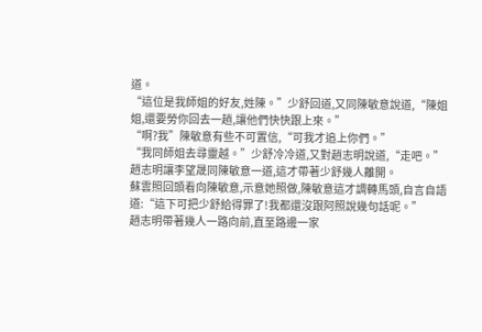道。
“這位是我師姐的好友,姓陳。”少舒回道,又同陳敏意說道,“陳姐姐,還要勞你回去一趟,讓他們快快跟上來。”
“啊?我”陳敏意有些不可置信,“可我才追上你們。”
“我同師姐去尋靈越。”少舒冷冷道,又對趙志明說道,“走吧。”
趙志明讓李望晟同陳敏意一道,這才帶著少舒幾人離開。
蘇雲照回頭看向陳敏意,示意她照做,陳敏意這才調轉馬頭,自言自語道:“這下可把少舒給得罪了!我都還沒跟阿照說幾句話呢。”
趙志明帶著幾人一路向前,直至路邊一家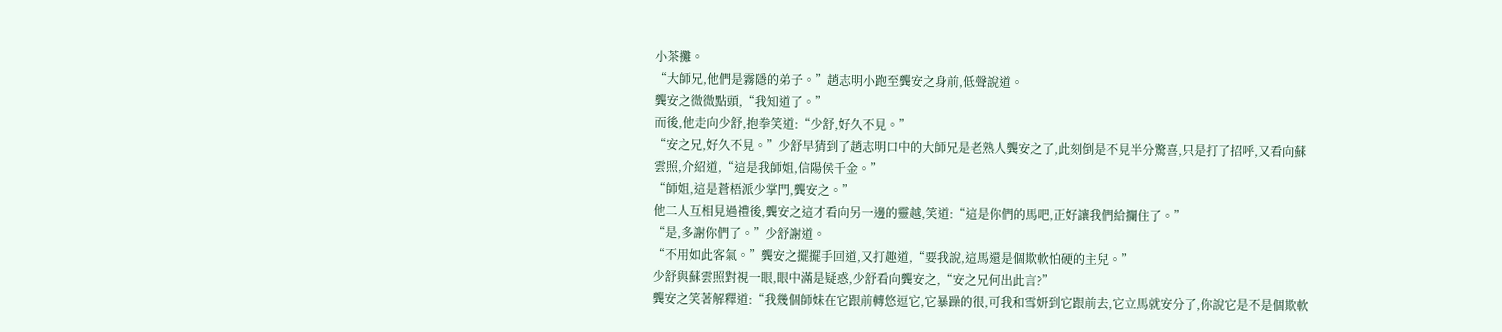小茶攤。
“大師兄,他們是霧隱的弟子。”趙志明小跑至龔安之身前,低聲說道。
龔安之微微點頭,“我知道了。”
而後,他走向少舒,抱拳笑道:“少舒,好久不見。”
“安之兄,好久不見。”少舒早猜到了趙志明口中的大師兄是老熟人龔安之了,此刻倒是不見半分驚喜,只是打了招呼,又看向蘇雲照,介紹道,“這是我師姐,信陽侯千金。”
“師姐,這是蒼梧派少掌門,龔安之。”
他二人互相見過禮後,龔安之這才看向另一邊的靈越,笑道:“這是你們的馬吧,正好讓我們給攔住了。”
“是,多謝你們了。”少舒謝道。
“不用如此客氣。”龔安之擺擺手回道,又打趣道,“要我說,這馬還是個欺軟怕硬的主兒。”
少舒與蘇雲照對視一眼,眼中滿是疑惑,少舒看向龔安之,“安之兄何出此言?”
龔安之笑著解釋道:“我幾個師妹在它跟前轉悠逗它,它暴躁的很,可我和雪妍到它跟前去,它立馬就安分了,你說它是不是個欺軟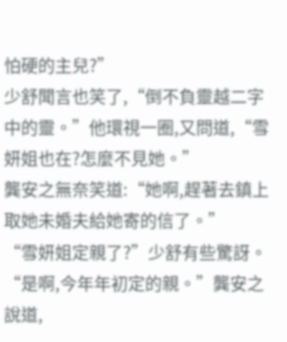怕硬的主兒?”
少舒聞言也笑了,“倒不負靈越二字中的靈。”他環視一圈,又問道,“雪妍姐也在?怎麼不見她。”
龔安之無奈笑道:“她啊,趕著去鎮上取她未婚夫給她寄的信了。”
“雪妍姐定親了?”少舒有些驚訝。
“是啊,今年年初定的親。”龔安之說道,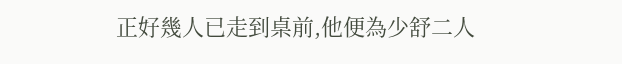正好幾人已走到桌前,他便為少舒二人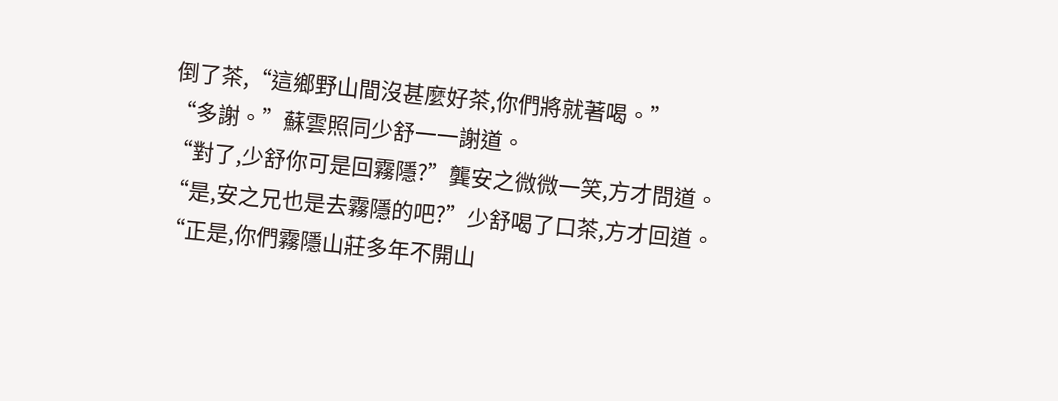倒了茶,“這鄉野山間沒甚麼好茶,你們將就著喝。”
“多謝。”蘇雲照同少舒一一謝道。
“對了,少舒你可是回霧隱?”龔安之微微一笑,方才問道。
“是,安之兄也是去霧隱的吧?”少舒喝了口茶,方才回道。
“正是,你們霧隱山莊多年不開山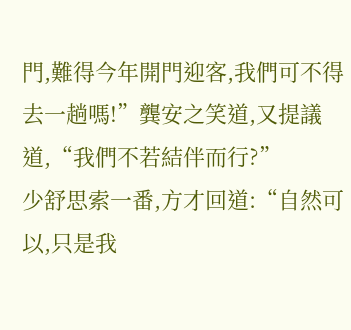門,難得今年開門迎客,我們可不得去一趟嗎!”龔安之笑道,又提議道,“我們不若結伴而行?”
少舒思索一番,方才回道:“自然可以,只是我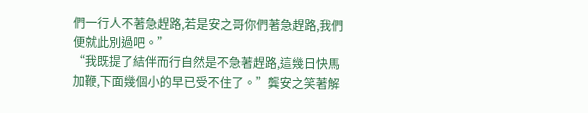們一行人不著急趕路,若是安之哥你們著急趕路,我們便就此別過吧。”
“我既提了結伴而行自然是不急著趕路,這幾日快馬加鞭,下面幾個小的早已受不住了。”龔安之笑著解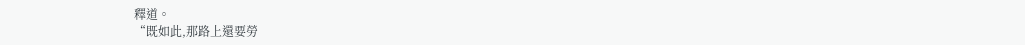釋道。
“既如此,那路上還要勞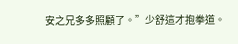安之兄多多照顧了。”少舒這才抱拳道。